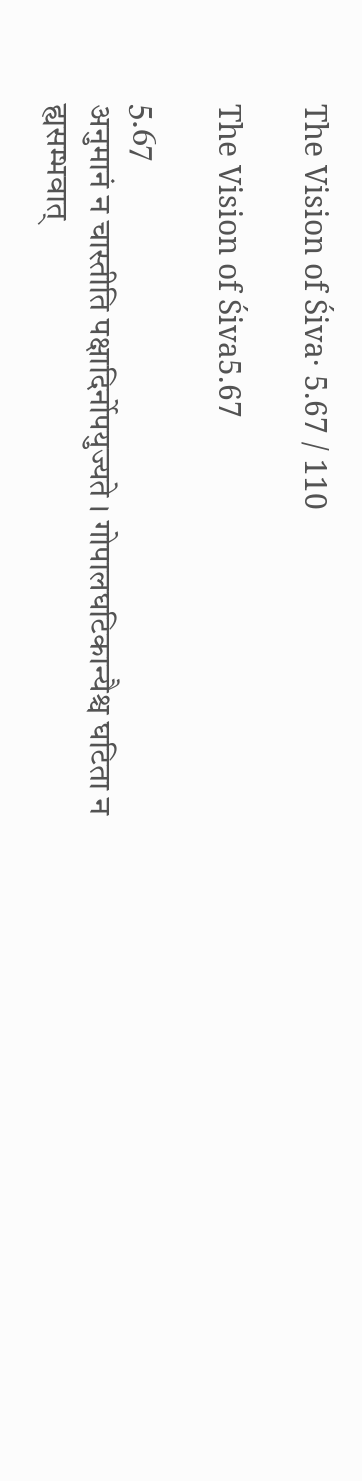The Vision of Śiva· 5.67 / 110

The Vision of Śiva5.67

5.67
अनुमानं न चास्तीति पक्षादिर्नोपयुज्यते । गोपालघटिकान्यैश्च घटिता न ह्यसम्भवात्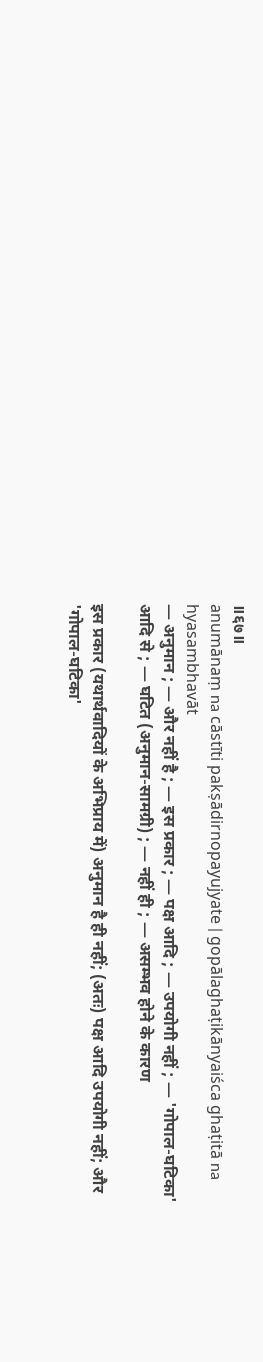॥६७॥
anumānaṃ na cāstīti pakṣādirnopayujyate | gopālaghaṭikānyaiśca ghaṭitā na hyasambhavāt
— अनुमान ; — और नहीं है ; — इस प्रकार ; — पक्ष आदि ; — उपयोगी नहीं ; — 'गोपाल-घटिका' आदि से ; — घटित (अनुमान-सामग्री) ; — नहीं ही ; — असम्भव होने के कारण

इस प्रकार (यथार्थवादियों के अभिप्राय में) अनुमान है ही नहीं; (अतः) पक्ष आदि उपयोगी नहीं; और 'गोपाल-घटिका'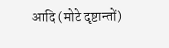आदि (मोटे दृष्टान्तों)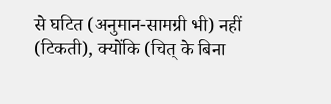से घटित (अनुमान-सामग्री भी) नहीं (टिकती), क्योंकि (चित् के बिना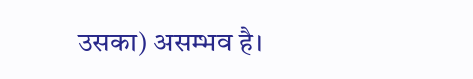उसका) असम्भव है।